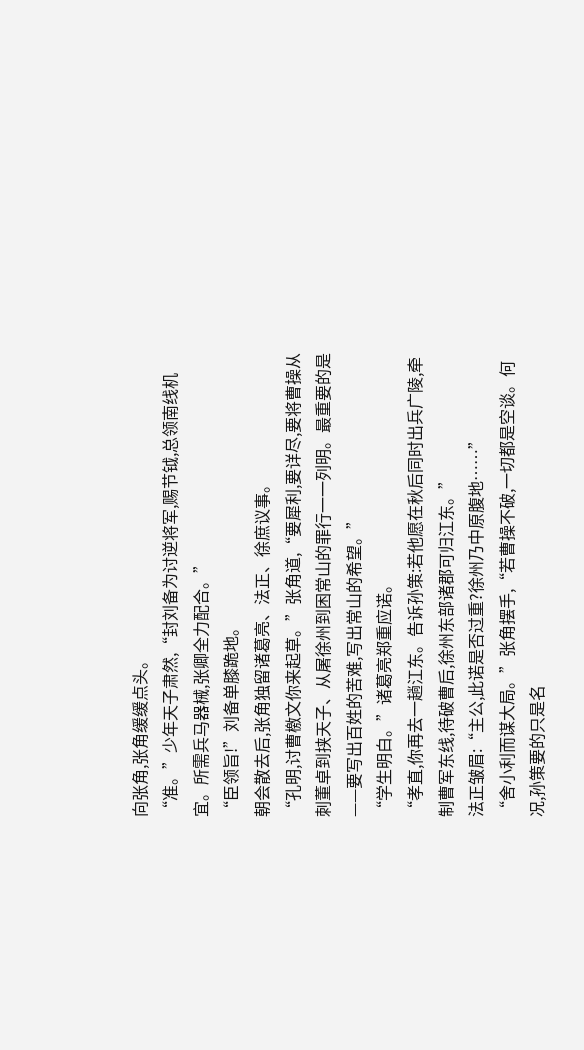向张角,张角缓缓点头。
“准。”少年天子肃然,“封刘备为讨逆将军,赐节钺,总领南线机宜。所需兵马器械,张卿全力配合。”
“臣领旨!”刘备单膝跪地。
朝会散去后,张角独留诸葛亮、法正、徐庶议事。
“孔明,讨曹檄文你来起草。”张角道,“要犀利,要详尽,要将曹操从刺董卓到挟天子、从屠徐州到困常山的罪行一一列明。最重要的是——要写出百姓的苦难,写出常山的希望。”
“学生明白。”诸葛亮郑重应诺。
“孝直,你再去一趟江东。告诉孙策:若他愿在秋后同时出兵广陵,牵制曹军东线,待破曹后,徐州东部诸郡可归江东。”
法正皱眉:“主公,此诺是否过重?徐州乃中原腹地……”
“舍小利而谋大局。”张角摆手,“若曹操不破,一切都是空谈。何况,孙策要的只是名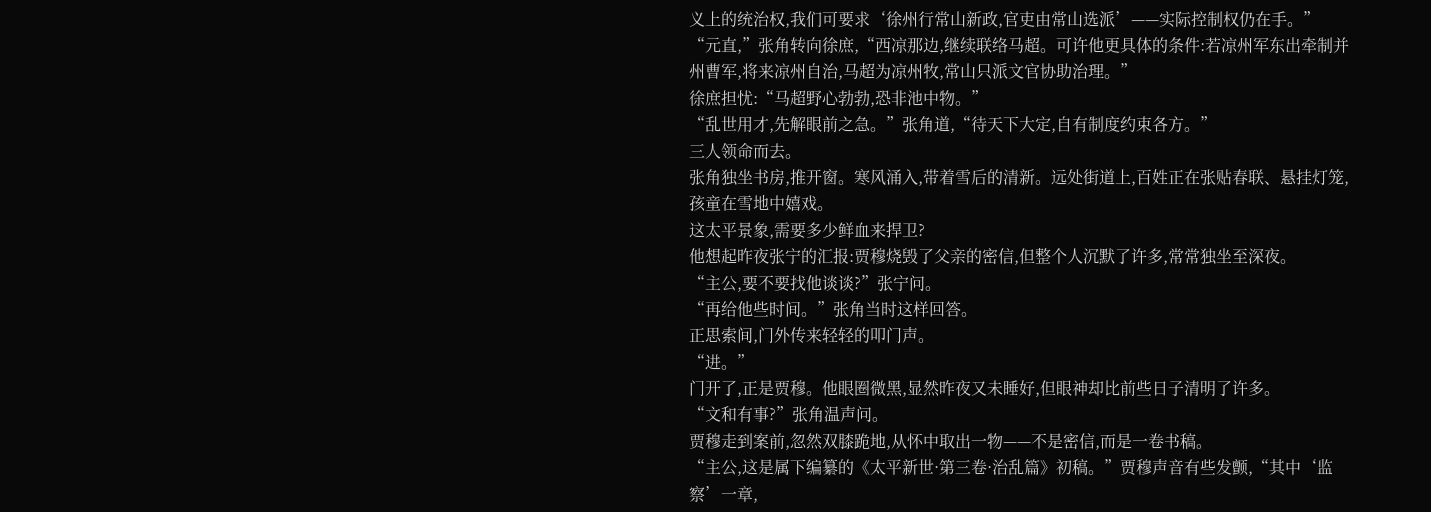义上的统治权,我们可要求‘徐州行常山新政,官吏由常山选派’——实际控制权仍在手。”
“元直,”张角转向徐庶,“西凉那边,继续联络马超。可许他更具体的条件:若凉州军东出牵制并州曹军,将来凉州自治,马超为凉州牧,常山只派文官协助治理。”
徐庶担忧:“马超野心勃勃,恐非池中物。”
“乱世用才,先解眼前之急。”张角道,“待天下大定,自有制度约束各方。”
三人领命而去。
张角独坐书房,推开窗。寒风涌入,带着雪后的清新。远处街道上,百姓正在张贴春联、悬挂灯笼,孩童在雪地中嬉戏。
这太平景象,需要多少鲜血来捍卫?
他想起昨夜张宁的汇报:贾穆烧毁了父亲的密信,但整个人沉默了许多,常常独坐至深夜。
“主公,要不要找他谈谈?”张宁问。
“再给他些时间。”张角当时这样回答。
正思索间,门外传来轻轻的叩门声。
“进。”
门开了,正是贾穆。他眼圈微黑,显然昨夜又未睡好,但眼神却比前些日子清明了许多。
“文和有事?”张角温声问。
贾穆走到案前,忽然双膝跪地,从怀中取出一物——不是密信,而是一卷书稿。
“主公,这是属下编纂的《太平新世·第三卷·治乱篇》初稿。”贾穆声音有些发颤,“其中‘监察’一章,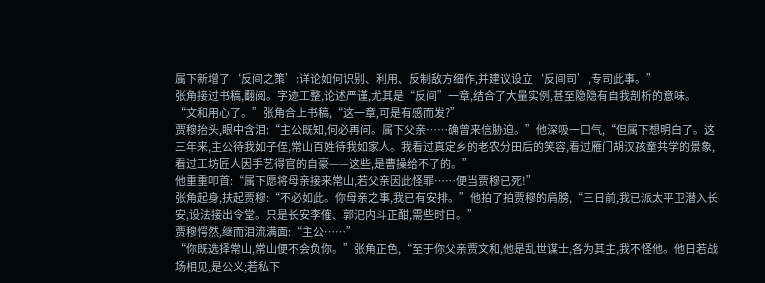属下新增了‘反间之策’:详论如何识别、利用、反制敌方细作,并建议设立‘反间司’,专司此事。”
张角接过书稿,翻阅。字迹工整,论述严谨,尤其是“反间”一章,结合了大量实例,甚至隐隐有自我剖析的意味。
“文和用心了。”张角合上书稿,“这一章,可是有感而发?”
贾穆抬头,眼中含泪:“主公既知,何必再问。属下父亲……确曾来信胁迫。”他深吸一口气,“但属下想明白了。这三年来,主公待我如子侄,常山百姓待我如家人。我看过真定乡的老农分田后的笑容,看过雁门胡汉孩童共学的景象,看过工坊匠人因手艺得官的自豪——这些,是曹操给不了的。”
他重重叩首:“属下愿将母亲接来常山,若父亲因此怪罪……便当贾穆已死!”
张角起身,扶起贾穆:“不必如此。你母亲之事,我已有安排。”他拍了拍贾穆的肩膀,“三日前,我已派太平卫潜入长安,设法接出令堂。只是长安李傕、郭汜内斗正酣,需些时日。”
贾穆愕然,继而泪流满面:“主公……”
“你既选择常山,常山便不会负你。”张角正色,“至于你父亲贾文和,他是乱世谋士,各为其主,我不怪他。他日若战场相见,是公义;若私下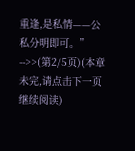重逢,是私情——公私分明即可。”
-->>(第2/5页)(本章未完,请点击下一页继续阅读)